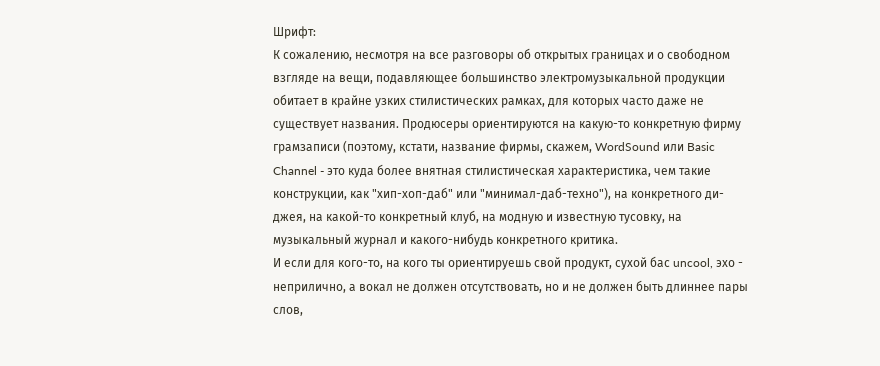Шрифт:
К сожалению, несмотря на все разговоры об открытых границах и о свободном взгляде на вещи, подавляющее большинство электромузыкальной продукции обитает в крайне узких стилистических рамках, для которых часто даже не существует названия. Продюсеры ориентируются на какую-то конкретную фирму грамзаписи (поэтому, кстати, название фирмы, скажем, WordSound или Basic Channel - это куда более внятная стилистическая характеристика, чем такие конструкции, как "хип-хоп-даб" или "минимал-даб-техно"), на конкретного ди-джея, на какой-то конкретный клуб, на модную и известную тусовку, на музыкальный журнал и какого-нибудь конкретного критика.
И если для кого-то, на кого ты ориентируешь свой продукт, сухой бас uncool, эхо - неприлично, а вокал не должен отсутствовать, но и не должен быть длиннее пары слов,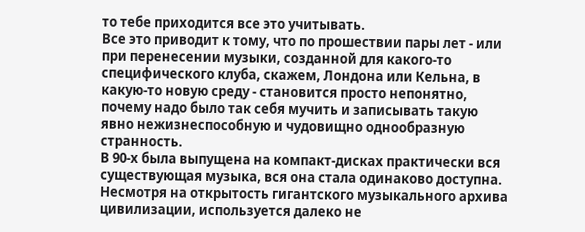то тебе приходится все это учитывать.
Все это приводит к тому, что по прошествии пары лет - или при перенесении музыки, созданной для какого-то специфического клуба, скажем, Лондона или Кельна, в какую-то новую среду - становится просто непонятно, почему надо было так себя мучить и записывать такую явно нежизнеспособную и чудовищно однообразную странность.
В 90-х была выпущена на компакт-дисках практически вся существующая музыка, вся она стала одинаково доступна. Несмотря на открытость гигантского музыкального архива цивилизации, используется далеко не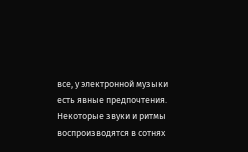все, у электронной музыки есть явные предпочтения. Некоторые звуки и ритмы воспроизводятся в сотнях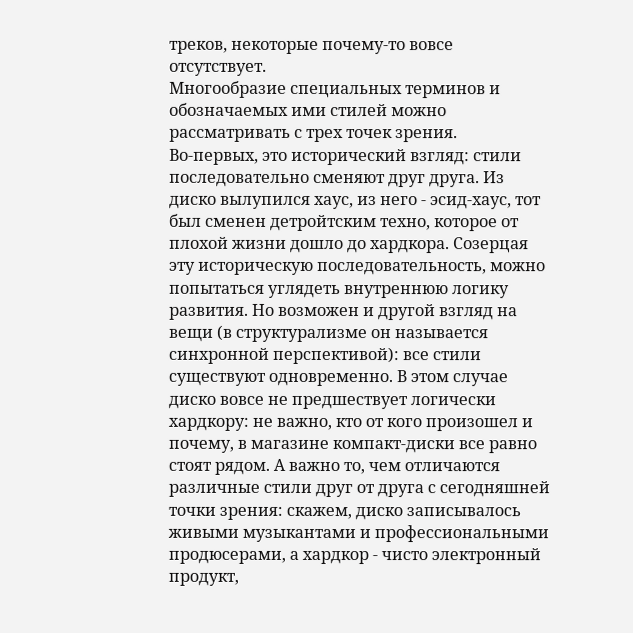треков, некоторые почему-то вовсе отсутствует.
Многообразие специальных терминов и обозначаемых ими стилей можно рассматривать с трех точек зрения.
Во-первых, это исторический взгляд: стили последовательно сменяют друг друга. Из диско вылупился хаус, из него - эсид-хаус, тот был сменен детройтским техно, которое от плохой жизни дошло до хардкора. Созерцая эту историческую последовательность, можно попытаться углядеть внутреннюю логику развития. Но возможен и другой взгляд на вещи (в структурализме он называется синхронной перспективой): все стили существуют одновременно. В этом случае диско вовсе не предшествует логически хардкору: не важно, кто от кого произошел и почему, в магазине компакт-диски все равно стоят рядом. А важно то, чем отличаются различные стили друг от друга с сегодняшней точки зрения: скажем, диско записывалось живыми музыкантами и профессиональными продюсерами, а хардкор - чисто электронный продукт,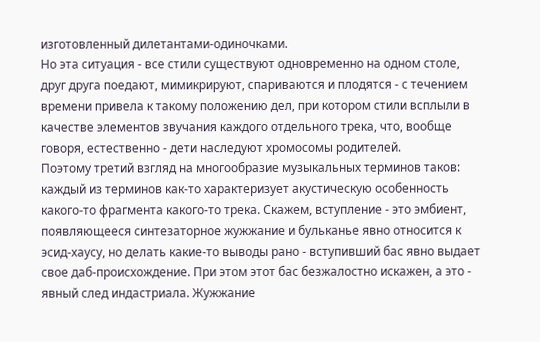изготовленный дилетантами-одиночками.
Но эта ситуация - все стили существуют одновременно на одном столе, друг друга поедают, мимикрируют, спариваются и плодятся - с течением времени привела к такому положению дел, при котором стили всплыли в качестве элементов звучания каждого отдельного трека, что, вообще говоря, естественно - дети наследуют хромосомы родителей.
Поэтому третий взгляд на многообразие музыкальных терминов таков: каждый из терминов как-то характеризует акустическую особенность какого-то фрагмента какого-то трека. Скажем, вступление - это эмбиент, появляющееся синтезаторное жужжание и бульканье явно относится к эсид-хаусу, но делать какие-то выводы рано - вступивший бас явно выдает свое даб-происхождение. При этом этот бас безжалостно искажен, а это - явный след индастриала. Жужжание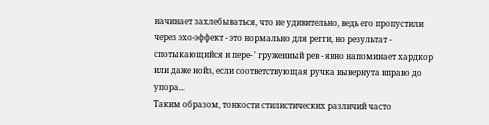начинает захлебываться, что не удивительно, ведь его пропустили через эхо-эффект - это нормально для регги, но результат - спотыкающийся и пере- ' груженный рев - явно напоминает хардкор или даже нойз, если соответствующая ручка вывернута вправо до упора...
Таким образом, тонкости стилистических различий часто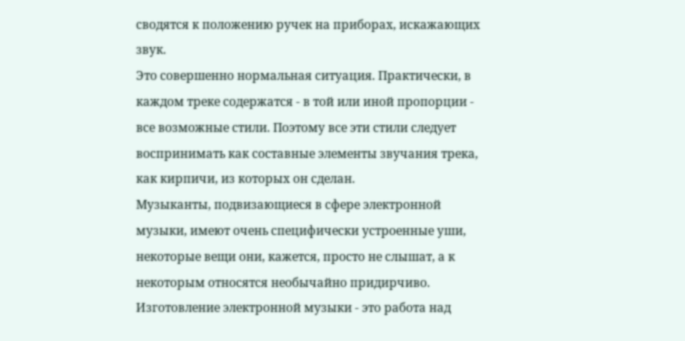сводятся к положению ручек на приборах, искажающих звук.
Это совершенно нормальная ситуация. Практически, в каждом треке содержатся - в той или иной пропорции - все возможные стили. Поэтому все эти стили следует воспринимать как составные элементы звучания трека, как кирпичи, из которых он сделан.
Музыканты, подвизающиеся в сфере электронной музыки, имеют очень специфически устроенные уши, некоторые вещи они, кажется, просто не слышат, а к некоторым относятся необычайно придирчиво.
Изготовление электронной музыки - это работа над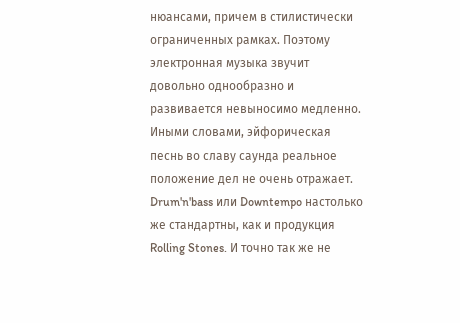нюансами, причем в стилистически ограниченных рамках. Поэтому электронная музыка звучит довольно однообразно и развивается невыносимо медленно. Иными словами, эйфорическая песнь во славу саунда реальное положение дел не очень отражает. Drum'n'bass или Downtempo настолько же стандартны, как и продукция Rolling Stones. И точно так же не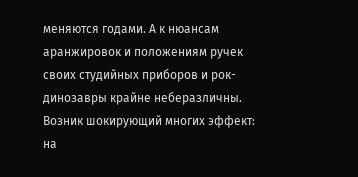меняются годами. А к нюансам аранжировок и положениям ручек своих студийных приборов и рок-динозавры крайне неберазличны.
Возник шокирующий многих эффект: на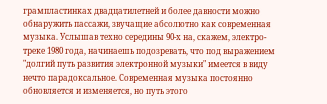грампластинках двадцатилетней и более давности можно обнаружить пассажи, звучащие абсолютно как современная музыка. Услышав техно середины 90-х на, скажем, электро-треке 1980 года, начинаешь подозревать, что под выражением "долгий путь развития электронной музыки" имеется в виду нечто парадоксальное. Современная музыка постоянно обновляется и изменяется, но путь этого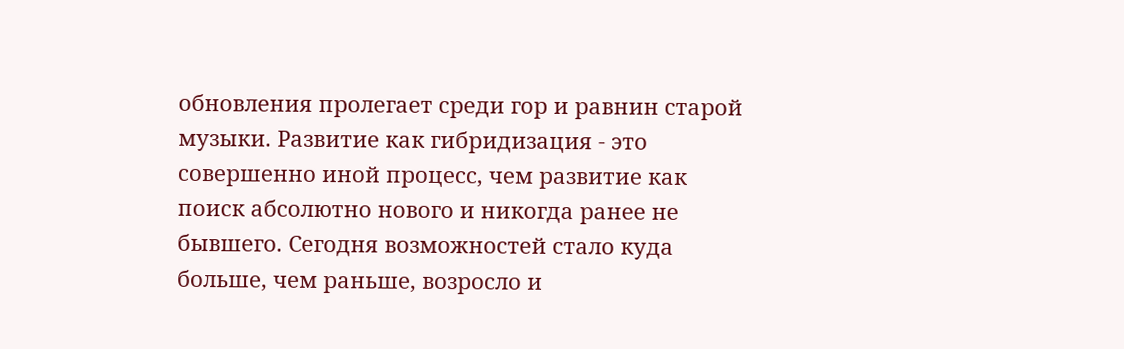обновления пролегает среди гор и равнин старой музыки. Развитие как гибридизация - это совершенно иной процесс, чем развитие как поиск абсолютно нового и никогда ранее не бывшего. Сегодня возможностей стало куда больше, чем раньше, возросло и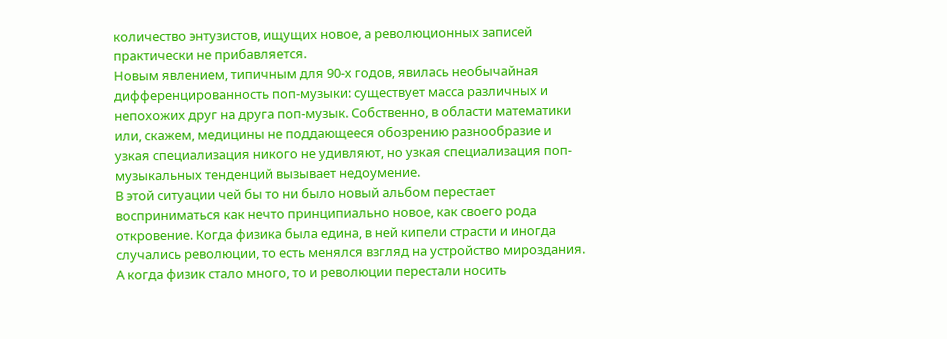количество энтузистов, ищущих новое, а революционных записей практически не прибавляется.
Новым явлением, типичным для 90-х годов, явилась необычайная дифференцированность поп-музыки: существует масса различных и непохожих друг на друга поп-музык. Собственно, в области математики или, скажем, медицины не поддающееся обозрению разнообразие и узкая специализация никого не удивляют, но узкая специализация поп-музыкальных тенденций вызывает недоумение.
В этой ситуации чей бы то ни было новый альбом перестает восприниматься как нечто принципиально новое, как своего рода откровение. Когда физика была едина, в ней кипели страсти и иногда случались революции, то есть менялся взгляд на устройство мироздания. А когда физик стало много, то и революции перестали носить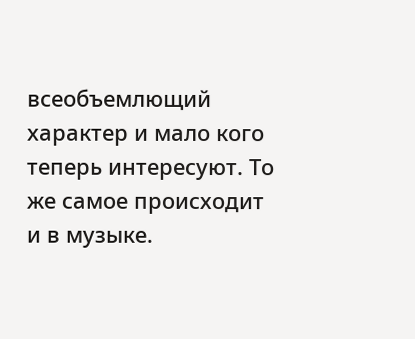всеобъемлющий характер и мало кого теперь интересуют. То же самое происходит и в музыке.